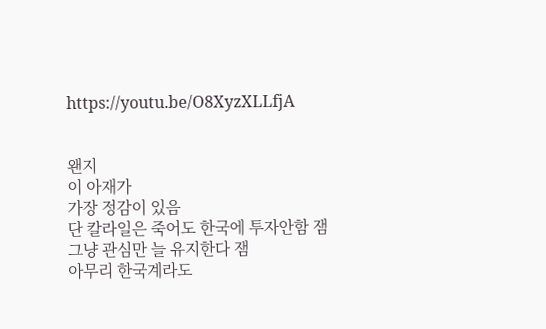https://youtu.be/O8XyzXLLfjA


왠지
이 아재가
가장 정감이 있음
단 칼라일은 죽어도 한국에 투자안함 잼 그냥 관심만 늘 유지한다 잼
아무리 한국계라도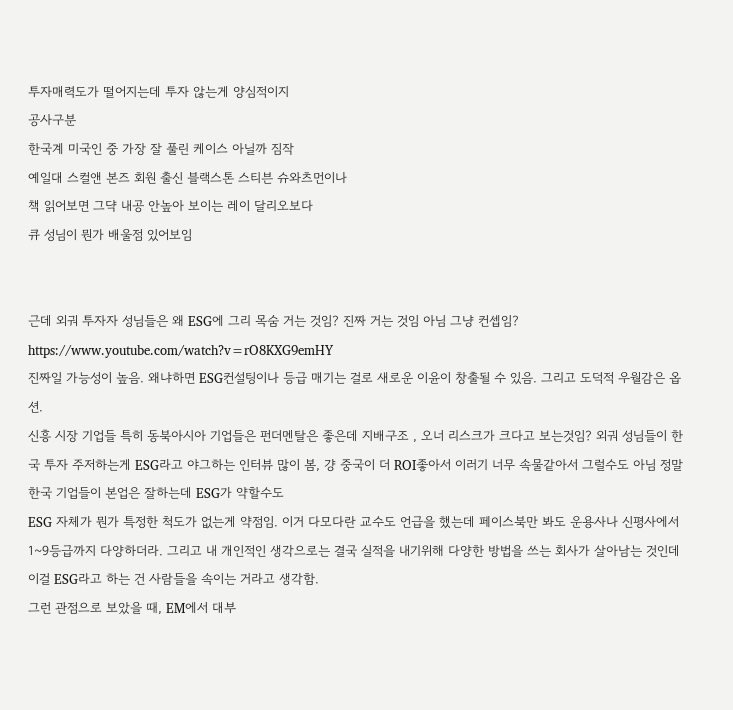투자매력도가 떨어지는데 투자 않는게 양심적이지
공사구분
한국계 미국인 중 가장 잘 풀린 케이스 아닐까 짐작
예일대 스컬앤 본즈 회원 출신 블랙스톤 스티븐 슈와츠먼이나
책 읽어보면 그댝 내공 안높아 보이는 레이 달리오보다
큐 성님이 뭔가 배울점 있어보임


근데 외궈 투자자 성님들은 왜 ESG에 그리 목숨 거는 것임? 진짜 거는 것임 아님 그냥 컨셉임?
https://www.youtube.com/watch?v=rO8KXG9emHY
진짜일 가능성이 높음. 왜냐하면 ESG컨설팅이나 등급 매기는 걸로 새로운 이윤이 창출될 수 있음. 그리고 도덕적 우월감은 옵션.
신흥 시장 기업들 특히 동북아시아 기업들은 펀더멘탈은 좋은데 지배구조 , 오너 리스크가 크다고 보는것임? 외궈 성님들이 한국 투자 주저하는게 ESG라고 야그하는 인터뷰 많이 봄, 걍 중국이 더 ROI좋아서 이러기 너무 속물같아서 그럴수도 아님 정말 한국 기업들이 본업은 잘하는데 ESG가 약할수도
ESG 자체가 뭔가 특정한 척도가 없는게 약점임. 이거 다모다란 교수도 언급을 했는데 페이스북만 봐도 운용사나 신평사에서 1~9등급까지 다양하더라. 그리고 내 개인적인 생각으로는 결국 실적을 내기위해 다양한 방법을 쓰는 회사가 살아남는 것인데 이걸 ESG라고 하는 건 사람들을 속이는 거라고 생각함.
그런 관점으로 보았을 때, EM에서 대부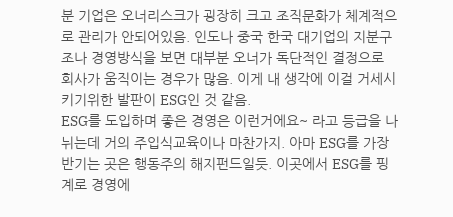분 기업은 오너리스크가 굉장히 크고 조직문화가 체계적으로 관리가 안되어있음. 인도나 중국 한국 대기업의 지분구조나 경영방식을 보면 대부분 오너가 독단적인 결정으로 회사가 움직이는 경우가 많음. 이게 내 생각에 이걸 거세시키기위한 발판이 ESG인 것 같음.
ESG를 도입하며 좋은 경영은 이런거에요~ 라고 등급을 나뉘는데 거의 주입식교육이나 마찬가지. 아마 ESG를 가장 반기는 곳은 행동주의 해지펀드일듯. 이곳에서 ESG를 핑계로 경영에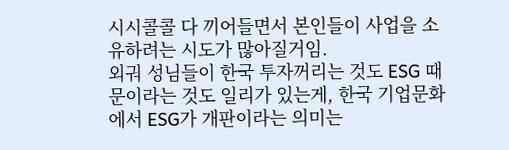시시콜콜 다 끼어들면서 본인들이 사업을 소유하려는 시도가 많아질거임.
외궈 성님들이 한국 투자꺼리는 것도 ESG 때문이라는 것도 일리가 있는게, 한국 기업문화에서 ESG가 개판이라는 의미는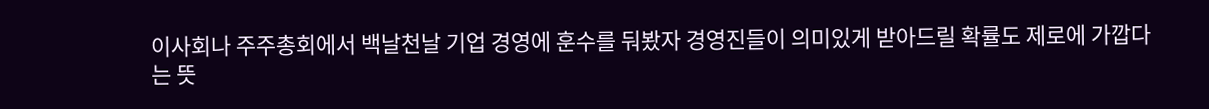이사회나 주주총회에서 백날천날 기업 경영에 훈수를 둬봤자 경영진들이 의미있게 받아드릴 확률도 제로에 가깝다는 뜻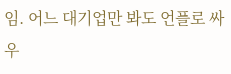임. 어느 대기업만 봐도 언플로 싸우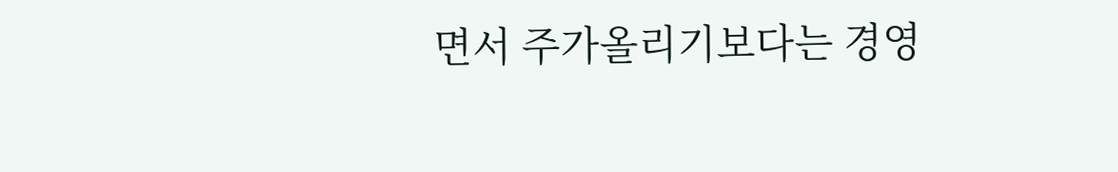면서 주가올리기보다는 경영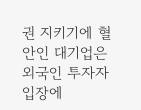권 지키기에 혈안인 대기업은 외국인 투자자입장에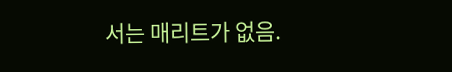서는 매리트가 없음.